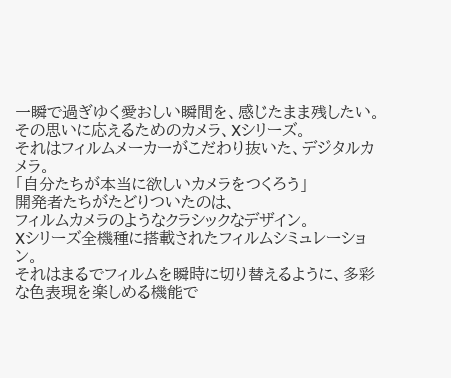一瞬で過ぎゆく愛おしい瞬間を、感じたまま残したい。
その思いに応えるためのカメラ、Xシリーズ。
それはフィルムメーカーがこだわり抜いた、デジタルカメラ。
「自分たちが本当に欲しいカメラをつくろう」
開発者たちがたどりついたのは、
フィルムカメラのようなクラシックなデザイン。
Xシリーズ全機種に搭載されたフィルムシミュレーション。
それはまるでフィルムを瞬時に切り替えるように、多彩な色表現を楽しめる機能で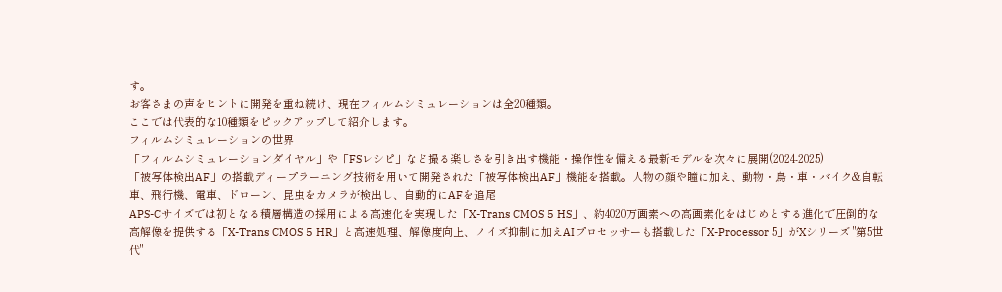す。
お客さまの声をヒントに開発を重ね続け、現在フィルムシミュレーションは全20種類。
ここでは代表的な10種類をピックアップして紹介します。
フィルムシミュレーションの世界
「フィルムシミュレーションダイヤル」や「FSレシピ」など撮る楽しさを引き出す機能・操作性を備える最新モデルを次々に展開(2024-2025)
「被写体検出AF」の搭載ディープラーニング技術を用いて開発された「被写体検出AF」機能を搭載。人物の顔や瞳に加え、動物・鳥・車・バイク&自転車、飛行機、電車、ドローン、昆虫をカメラが検出し、自動的にAFを追尾
APS-Cサイズでは初となる積層構造の採用による高速化を実現した「X-Trans CMOS 5 HS」、約4020万画素への高画素化をはじめとする進化で圧倒的な高解像を提供する「X-Trans CMOS 5 HR」と高速処理、解像度向上、ノイズ抑制に加えAIプロセッサーも搭載した「X-Processor 5」がXシリーズ "第5世代"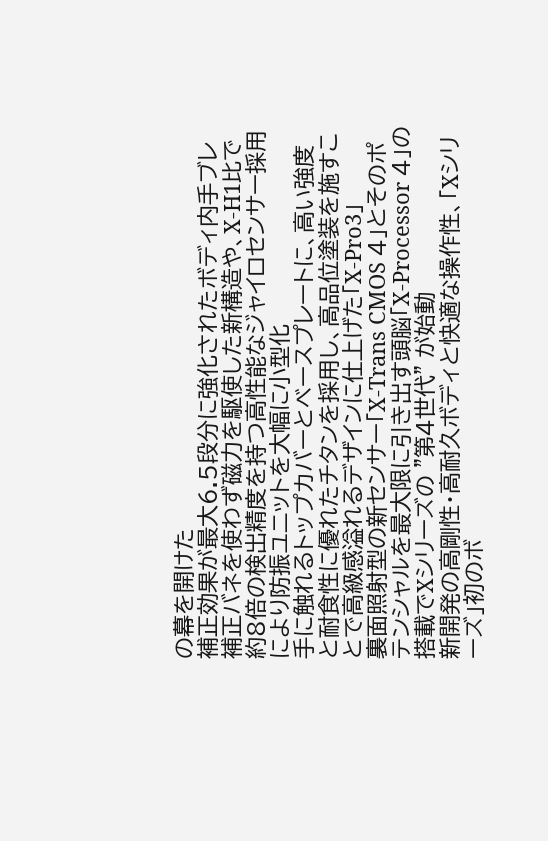の幕を開けた
補正効果が最大6.5段分に強化されたボディ内手ブレ補正バネを使わず磁力を駆使した新構造や、X-H1比で約8倍の検出精度を持つ高性能なジャイロセンサー採用により防振ユニットを大幅に小型化
手に触れるトップカバーとベースプレートに、高い強度と耐食性に優れたチタンを採用し、高品位塗装を施すことで高級感溢れるデザインに仕上げた「X-Pro3」
裏面照射型の新センサー「X-Trans CMOS 4」とそのポテンシャルを最大限に引き出す頭脳「X-Processor 4」の搭載でXシリーズの "第4世代" が始動
新開発の高剛性・高耐久ボディと快適な操作性、「Xシリーズ」初のボ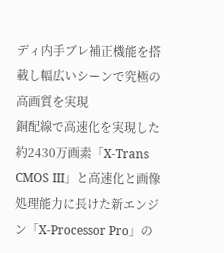ディ内手ブレ補正機能を搭載し幅広いシーンで究極の高画質を実現
銅配線で高速化を実現した約2430万画素「X-Trans CMOS III」と高速化と画像処理能力に長けた新エンジン「X-Processor Pro」の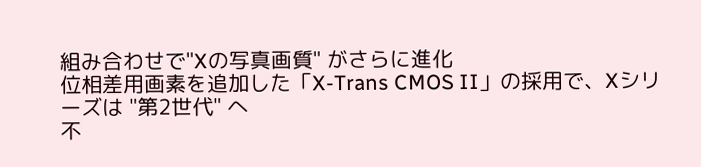組み合わせで"Xの写真画質" がさらに進化
位相差用画素を追加した「X-Trans CMOS II」の採用で、Xシリーズは "第2世代" へ
不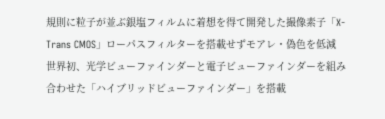規則に粒子が並ぶ銀塩フィルムに着想を得て開発した撮像素子「X-Trans CMOS」ローパスフィルターを搭載せずモアレ・偽色を低減
世界初、光学ビューファインダーと電子ビューファインダーを組み合わせた「ハイブリッドビューファインダー」を搭載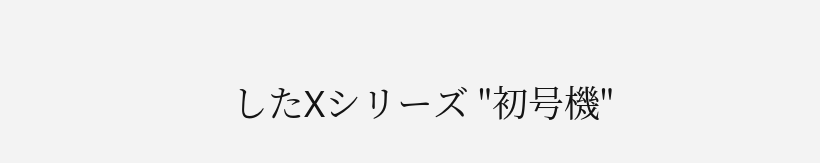したXシリーズ "初号機"